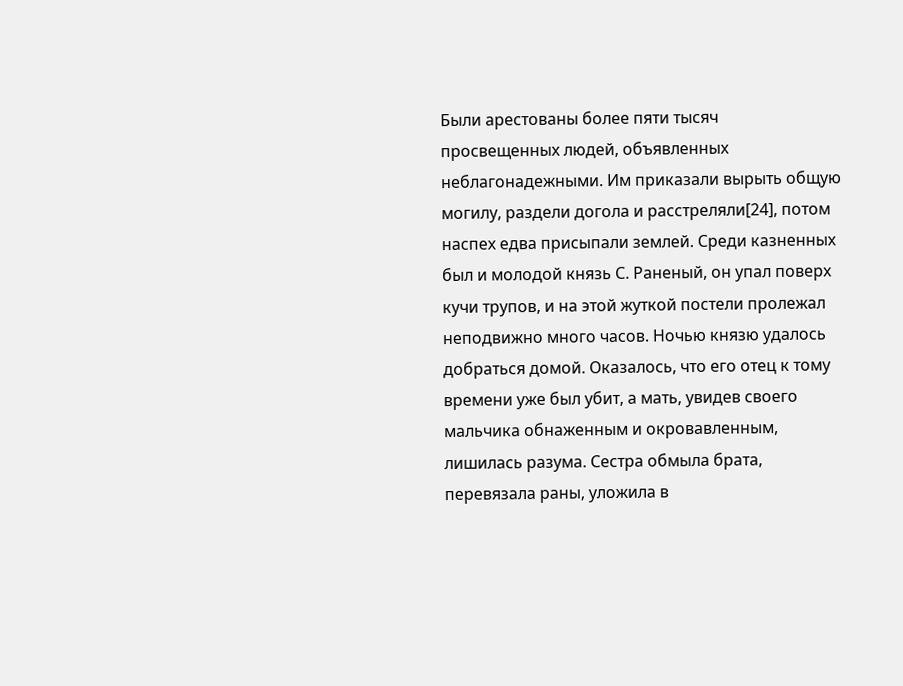Были арестованы более пяти тысяч просвещенных людей, объявленных неблагонадежными. Им приказали вырыть общую могилу, раздели догола и расстреляли[24], потом наспех едва присыпали землей. Среди казненных был и молодой князь С. Раненый, он упал поверх кучи трупов, и на этой жуткой постели пролежал неподвижно много часов. Ночью князю удалось добраться домой. Оказалось, что его отец к тому времени уже был убит, а мать, увидев своего мальчика обнаженным и окровавленным, лишилась разума. Сестра обмыла брата, перевязала раны, уложила в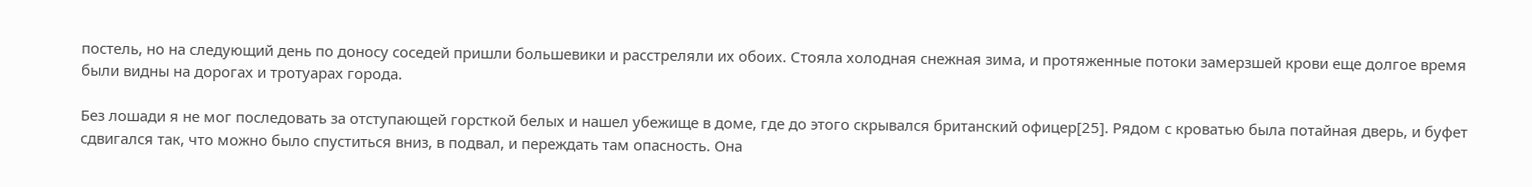постель, но на следующий день по доносу соседей пришли большевики и расстреляли их обоих. Стояла холодная снежная зима, и протяженные потоки замерзшей крови еще долгое время были видны на дорогах и тротуарах города.

Без лошади я не мог последовать за отступающей горсткой белых и нашел убежище в доме, где до этого скрывался британский офицер[25]. Рядом с кроватью была потайная дверь, и буфет сдвигался так, что можно было спуститься вниз, в подвал, и переждать там опасность. Она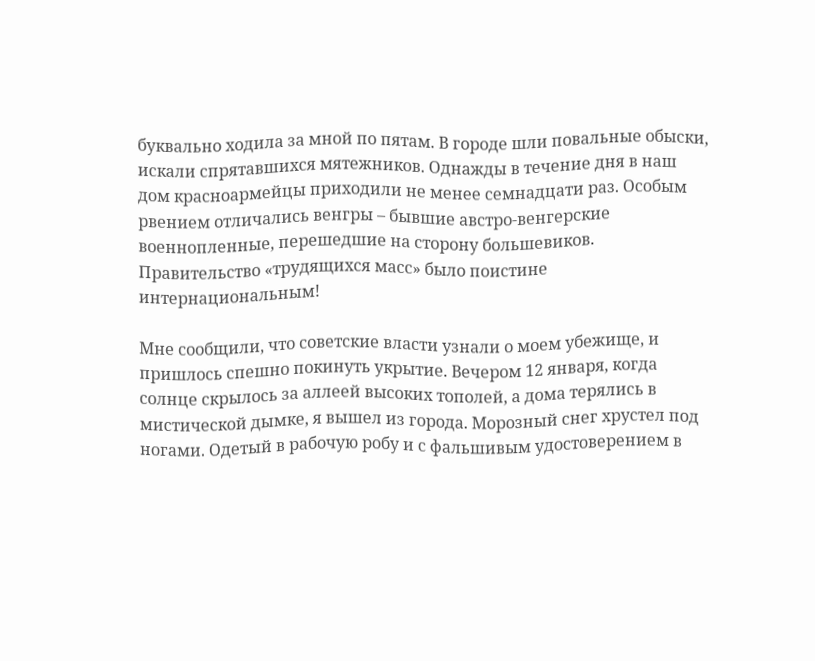буквально ходила за мной по пятам. В городе шли повальные обыски, искали спрятавшихся мятежников. Однажды в течение дня в наш дом красноармейцы приходили не менее семнадцати раз. Особым рвением отличались венгры – бывшие австро-венгерские военнопленные, перешедшие на сторону большевиков. Правительство «трудящихся масс» было поистине интернациональным!

Мне сообщили, что советские власти узнали о моем убежище, и пришлось спешно покинуть укрытие. Вечером 12 января, когда солнце скрылось за аллеей высоких тополей, а дома терялись в мистической дымке, я вышел из города. Морозный снег хрустел под ногами. Одетый в рабочую робу и с фальшивым удостоверением в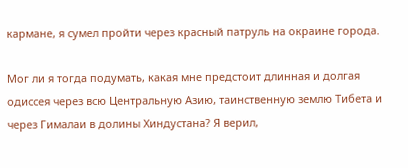кармане, я сумел пройти через красный патруль на окраине города.

Мог ли я тогда подумать, какая мне предстоит длинная и долгая одиссея через всю Центральную Азию, таинственную землю Тибета и через Гималаи в долины Хиндустана? Я верил,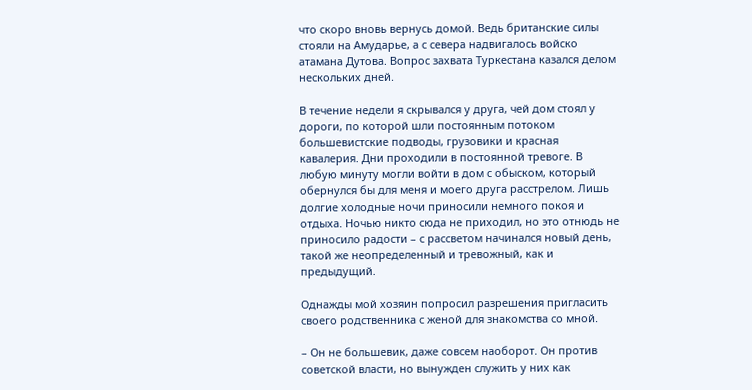что скоро вновь вернусь домой. Ведь британские силы стояли на Амударье, а с севера надвигалось войско атамана Дутова. Вопрос захвата Туркестана казался делом нескольких дней.

В течение недели я скрывался у друга, чей дом стоял у дороги, по которой шли постоянным потоком большевистские подводы, грузовики и красная кавалерия. Дни проходили в постоянной тревоге. В любую минуту могли войти в дом с обыском, который обернулся бы для меня и моего друга расстрелом. Лишь долгие холодные ночи приносили немного покоя и отдыха. Ночью никто сюда не приходил, но это отнюдь не приносило радости – с рассветом начинался новый день, такой же неопределенный и тревожный, как и предыдущий.

Однажды мой хозяин попросил разрешения пригласить своего родственника с женой для знакомства со мной.

– Он не большевик, даже совсем наоборот. Он против советской власти, но вынужден служить у них как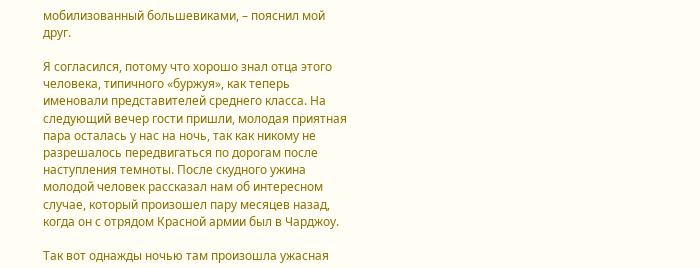мобилизованный большевиками, – пояснил мой друг.

Я согласился, потому что хорошо знал отца этого человека, типичного «буржуя», как теперь именовали представителей среднего класса. На следующий вечер гости пришли, молодая приятная пара осталась у нас на ночь, так как никому не разрешалось передвигаться по дорогам после наступления темноты. После скудного ужина молодой человек рассказал нам об интересном случае, который произошел пару месяцев назад, когда он с отрядом Красной армии был в Чарджоу.

Так вот однажды ночью там произошла ужасная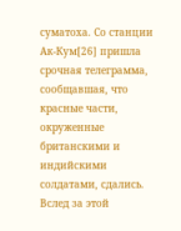суматоха. Со станции Ак-Кум[26] пришла срочная телеграмма, сообщавшая, что красные части, окруженные британскими и индийскими солдатами, сдались. Вслед за этой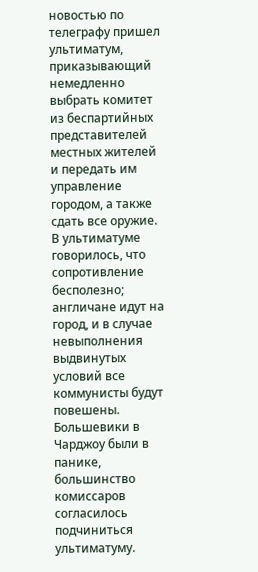новостью по телеграфу пришел ультиматум, приказывающий немедленно выбрать комитет из беспартийных представителей местных жителей и передать им управление городом, а также сдать все оружие. В ультиматуме говорилось, что сопротивление бесполезно; англичане идут на город, и в случае невыполнения выдвинутых условий все коммунисты будут повешены. Большевики в Чарджоу были в панике, большинство комиссаров согласилось подчиниться ультиматуму.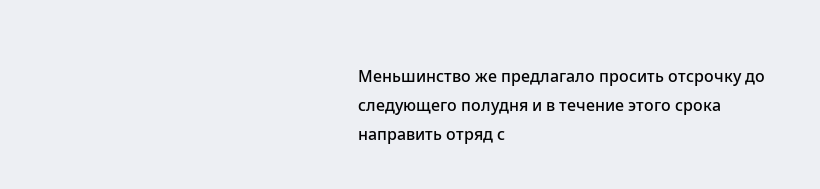Меньшинство же предлагало просить отсрочку до следующего полудня и в течение этого срока направить отряд с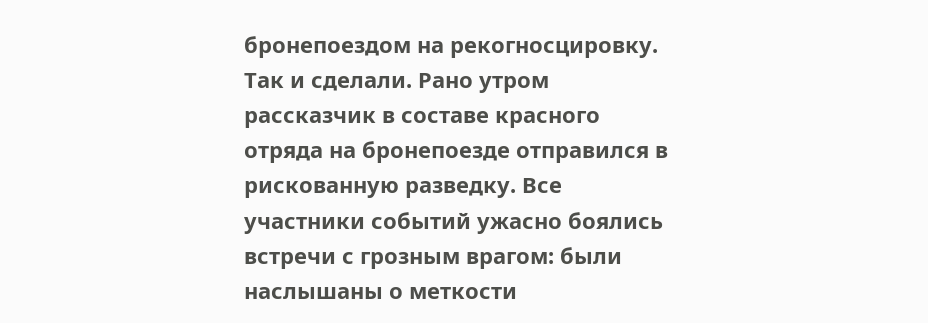бронепоездом на рекогносцировку. Так и сделали. Рано утром рассказчик в составе красного отряда на бронепоезде отправился в рискованную разведку. Все участники событий ужасно боялись встречи с грозным врагом: были наслышаны о меткости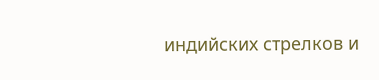индийских стрелков и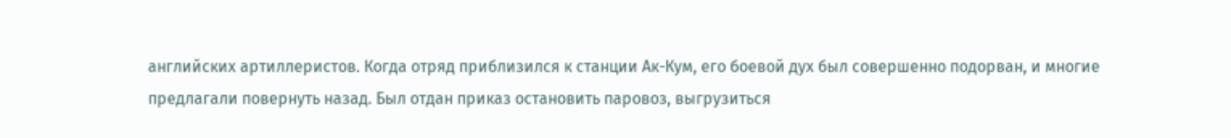английских артиллеристов. Когда отряд приблизился к станции Ак-Кум, его боевой дух был совершенно подорван, и многие предлагали повернуть назад. Был отдан приказ остановить паровоз, выгрузиться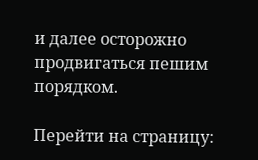и далее осторожно продвигаться пешим порядком.

Перейти на страницу: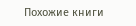Похожие книги